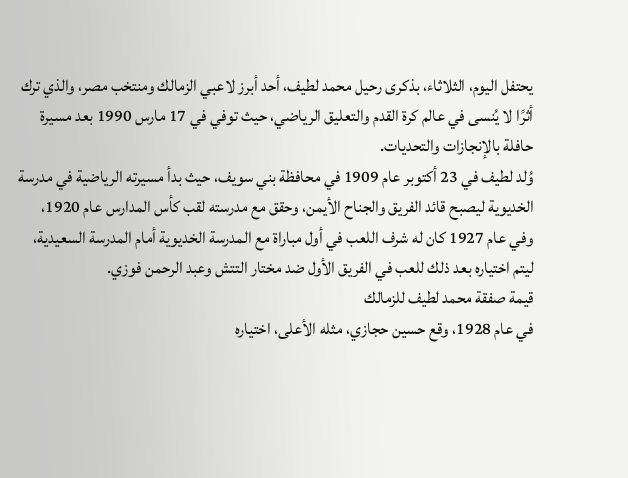يحتفل اليوم، الثلاثاء، بذكرى رحيل محمد لطيف، أحد أبرز لاعبي الزمالك ومنتخب مصر، والذي ترك أثرًا لا يُنسى في عالم كرة القدم والتعليق الرياضي، حيث توفي في 17 مارس 1990 بعد مسيرة حافلة بالإنجازات والتحديات.
وُلد لطيف في 23 أكتوبر عام 1909 في محافظة بني سويف، حيث بدأ مسيرته الرياضية في مدرسة الخديوية ليصبح قائد الفريق والجناح الأيمن، وحقق مع مدرسته لقب كأس المدارس عام 1920، وفي عام 1927 كان له شرف اللعب في أول مباراة مع المدرسة الخديوية أمام المدرسة السعيدية، ليتم اختياره بعد ذلك للعب في الفريق الأول ضد مختار التتش وعبد الرحمن فوزي.
قيمة صفقة محمد لطيف للزمالك
في عام 1928، وقع حسين حجازي، مثله الأعلى، اختياره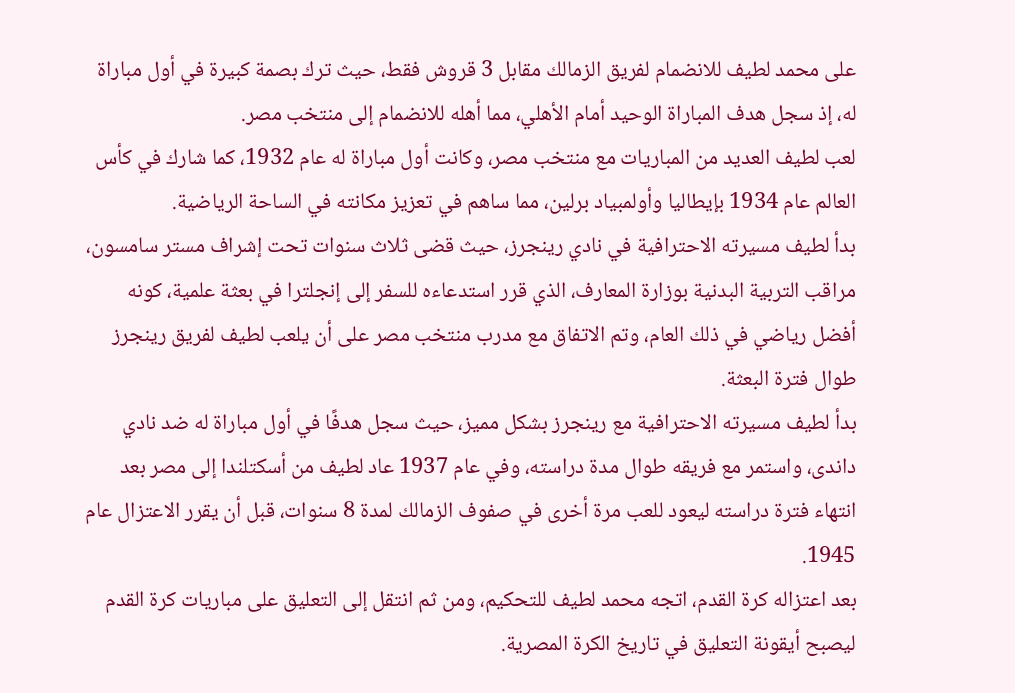على محمد لطيف للانضمام لفريق الزمالك مقابل 3 قروش فقط، حيث ترك بصمة كبيرة في أول مباراة له، إذ سجل هدف المباراة الوحيد أمام الأهلي، مما أهله للانضمام إلى منتخب مصر.
لعب لطيف العديد من المباريات مع منتخب مصر، وكانت أول مباراة له عام 1932، كما شارك في كأس العالم عام 1934 بإيطاليا وأولمبياد برلين، مما ساهم في تعزيز مكانته في الساحة الرياضية.
بدأ لطيف مسيرته الاحترافية في نادي رينجرز، حيث قضى ثلاث سنوات تحت إشراف مستر سامسون، مراقب التربية البدنية بوزارة المعارف، الذي قرر استدعاءه للسفر إلى إنجلترا في بعثة علمية، كونه أفضل رياضي في ذلك العام، وتم الاتفاق مع مدرب منتخب مصر على أن يلعب لطيف لفريق رينجرز طوال فترة البعثة.
بدأ لطيف مسيرته الاحترافية مع رينجرز بشكل مميز، حيث سجل هدفًا في أول مباراة له ضد نادي داندى، واستمر مع فريقه طوال مدة دراسته، وفي عام 1937 عاد لطيف من أسكتلندا إلى مصر بعد انتهاء فترة دراسته ليعود للعب مرة أخرى في صفوف الزمالك لمدة 8 سنوات، قبل أن يقرر الاعتزال عام 1945.
بعد اعتزاله كرة القدم، اتجه محمد لطيف للتحكيم، ومن ثم انتقل إلى التعليق على مباريات كرة القدم ليصبح أيقونة التعليق في تاريخ الكرة المصرية.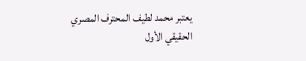يعتبر محمد لطيف المحترف المصري الحقيقي الأول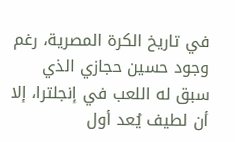في تاريخ الكرة المصرية، رغم وجود حسين حجازي الذي سبق له اللعب في إنجلترا، إلا أن لطيف يُعد أول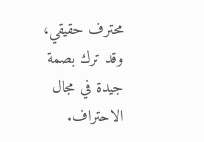محترف حقيقي، وقد ترك بصمة جيدة في مجال الاحتراف.